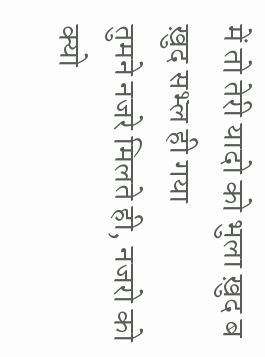में तो तेरी यादो को भुला ख़ुद ब ख़ुद सभ्ल ही गया
तुमने नजरे मिलते ही, नजरो को क्यो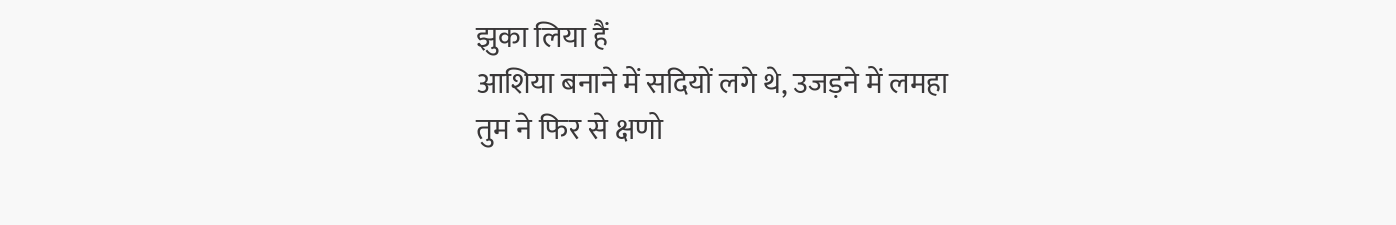झुका लिया हैं
आशिया बनाने में सदियों लगे थे, उजड़ने में लमहा
तुम ने फिर से क्षणो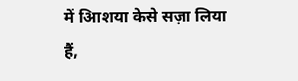में आिशया केसे सज़ा लिया हैं,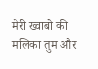मेरी ख्वाबो की मलिका तुम और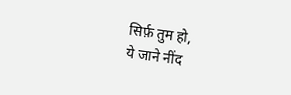सिर्फ़ तुम हो,
ये जाने नींद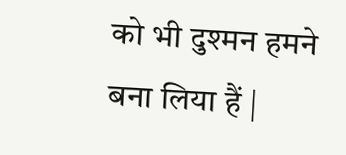को भी दुश्मन हमने बना लिया हैं |